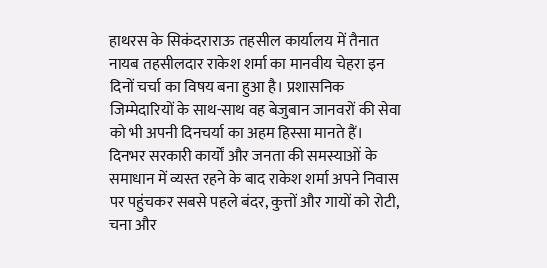हाथरस के सिकंदराराऊ तहसील कार्यालय में तैनात नायब तहसीलदार राकेश शर्मा का मानवीय चेहरा इन दिनों चर्चा का विषय बना हुआ है। प्रशासनिक जिम्मेदारियों के साथ-साथ वह बेजुबान जानवरों की सेवा को भी अपनी दिनचर्या का अहम हिस्सा मानते हैं।
दिनभर सरकारी कार्यों और जनता की समस्याओं के समाधान में व्यस्त रहने के बाद राकेश शर्मा अपने निवास पर पहुंचकर सबसे पहले बंदर, कुत्तों और गायों को रोटी, चना और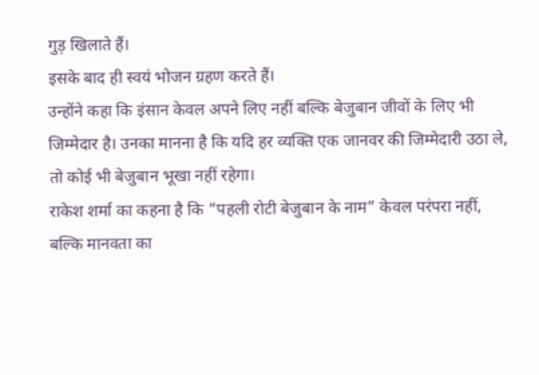गुड़ खिलाते हैं।
इसके बाद ही स्वयं भोजन ग्रहण करते हैं।
उन्होंने कहा कि इंसान केवल अपने लिए नहीं बल्कि बेजुबान जीवों के लिए भी जिम्मेदार है। उनका मानना है कि यदि हर व्यक्ति एक जानवर की जिम्मेदारी उठा ले, तो कोई भी बेजुबान भूखा नहीं रहेगा।
राकेश शर्मा का कहना है कि “पहली रोटी बेजुबान के नाम” केवल परंपरा नहीं, बल्कि मानवता का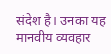संदेश है। उनका यह मानवीय व्यवहार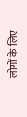लोगों के लिए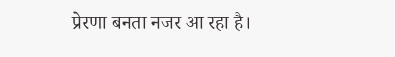प्रेरणा बनता नजर आ रहा है।